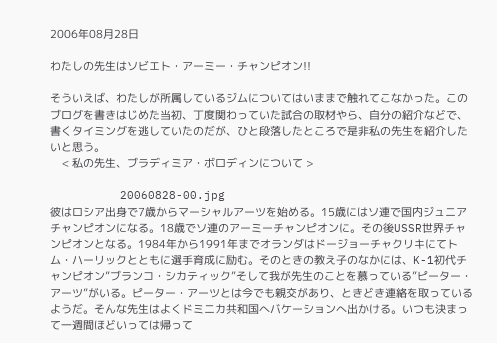2006年08月28日

わたしの先生はソビエト・アーミー・チャンピオン!!

そういえば、わたしが所属しているジムについてはいままで触れてこなかった。このブログを書きはじめた当初、丁度関わっていた試合の取材やら、自分の紹介などで、書くタイミングを逃していたのだが、ひと段落したところで是非私の先生を紹介したいと思う。
    < 私の先生、ブラディミア・ボロディンについて >

          20060828-00.jpg
彼はロシア出身で7歳からマーシャルアーツを始める。15歳にはソ連で国内ジュニアチャンピオンになる。18歳でソ連のアーミーチャンピオンに。その後USSR世界チャンピオンとなる。1984年から1991年までオランダはドージョーチャクリキにてトム・ハーリックとともに選手育成に励む。そのときの教え子のなかには、K-1初代チャンピオン”ブランコ・シカティック”そして我が先生のことを慕っている”ピーター・アーツ”がいる。ピーター・アーツとは今でも親交があり、ときどき連絡を取っているようだ。そんな先生はよくドミニカ共和国へバケーションへ出かける。いつも決まって一週間ほどいっては帰って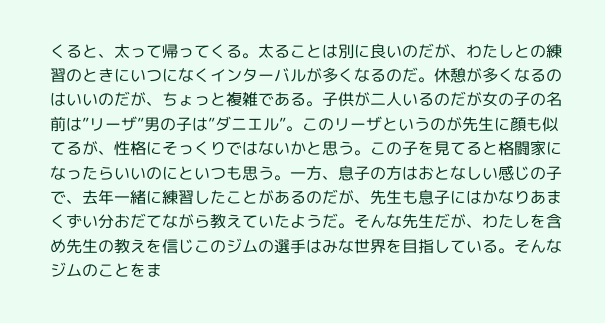くると、太って帰ってくる。太ることは別に良いのだが、わたしとの練習のときにいつになくインターバルが多くなるのだ。休憩が多くなるのはいいのだが、ちょっと複雑である。子供が二人いるのだが女の子の名前は”リーザ”男の子は”ダニエル”。このリーザというのが先生に顔も似てるが、性格にそっくりではないかと思う。この子を見てると格闘家になったらいいのにといつも思う。一方、息子の方はおとなしい感じの子で、去年一緒に練習したことがあるのだが、先生も息子にはかなりあまくずい分おだてながら教えていたようだ。そんな先生だが、わたしを含め先生の教えを信じこのジムの選手はみな世界を目指している。そんなジムのことをま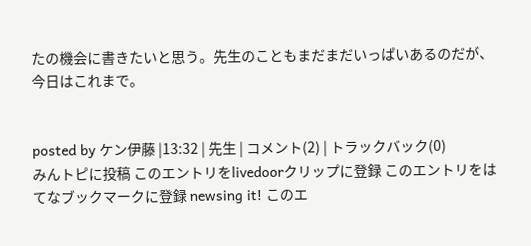たの機会に書きたいと思う。先生のこともまだまだいっぱいあるのだが、今日はこれまで。


posted by ケン伊藤 |13:32 | 先生 | コメント(2) | トラックバック(0)
みんトピに投稿 このエントリをlivedoorクリップに登録 このエントリをはてなブックマークに登録 newsing it! このエ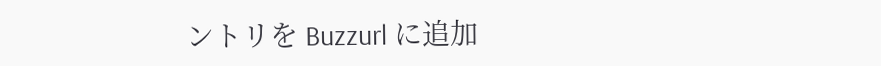ントリを Buzzurl に追加